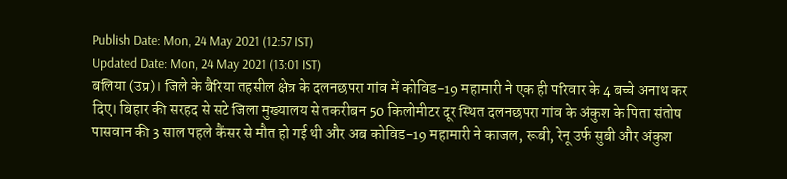Publish Date: Mon, 24 May 2021 (12:57 IST)
Updated Date: Mon, 24 May 2021 (13:01 IST)
बलिया (उप्र)। जिले के बैरिया तहसील क्षेत्र के दलनछपरा गांव में कोविड-19 महामारी ने एक ही परिवार के 4 बच्चे अनाथ कर दिए। बिहार की सरहद से सटे जिला मुख्यालय से तकरीबन 50 किलोमीटर दूर स्थित दलनछपरा गांव के अंकुश के पिता संतोष पासवान की 3 साल पहले कैंसर से मौत हो गई थी और अब कोविड-19 महामारी ने काजल, रूबी, रेनू उर्फ सुबी और अंकुश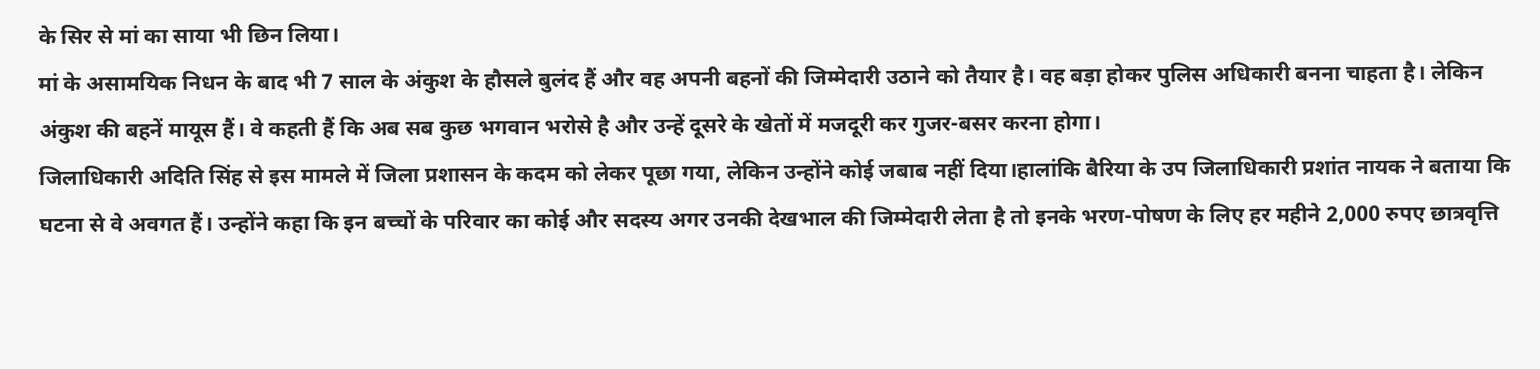के सिर से मां का साया भी छिन लिया।
मां के असामयिक निधन के बाद भी 7 साल के अंकुश के हौसले बुलंद हैं और वह अपनी बहनों की जिम्मेदारी उठाने को तैयार है। वह बड़ा होकर पुलिस अधिकारी बनना चाहता है। लेकिन अंकुश की बहनें मायूस हैं। वे कहती हैं कि अब सब कुछ भगवान भरोसे है और उन्हें दूसरे के खेतों में मजदूरी कर गुजर-बसर करना होगा।
जिलाधिकारी अदिति सिंह से इस मामले में जिला प्रशासन के कदम को लेकर पूछा गया, लेकिन उन्होंने कोई जबाब नहीं दिया।हालांकि बैरिया के उप जिलाधिकारी प्रशांत नायक ने बताया कि घटना से वे अवगत हैं। उन्होंने कहा कि इन बच्चों के परिवार का कोई और सदस्य अगर उनकी देखभाल की जिम्मेदारी लेता है तो इनके भरण-पोषण के लिए हर महीने 2,000 रुपए छात्रवृत्ति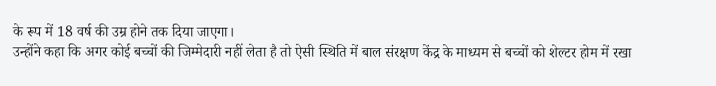के रूप में 18 वर्ष की उम्र होने तक दिया जाएगा।
उन्होंने कहा कि अगर कोई बच्चों की जिम्मेदारी नहीं लेता है तो ऐसी स्थिति में बाल संरक्षण केंद्र के माध्यम से बच्चों को शेल्टर होम में रखा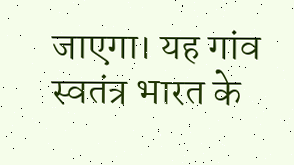जाएगा। यह गांव स्वतंत्र भारत के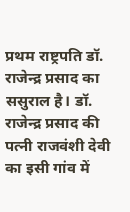प्रथम राष्ट्रपति डॉ. राजेन्द्र प्रसाद का ससुराल है। डॉ. राजेन्द्र प्रसाद की पत्नी राजवंशी देवी का इसी गांव में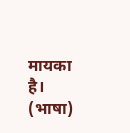मायका है। (भाषा)